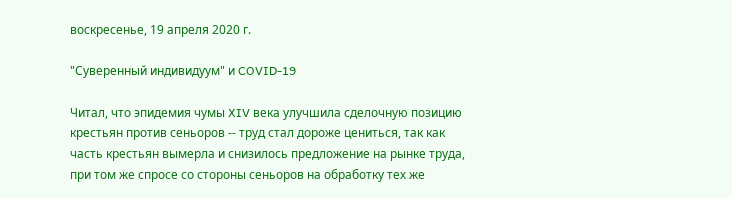воскресенье, 19 апреля 2020 г.

"Суверенный индивидуум" и COVID-19

Читал, что эпидемия чумы XIV века улучшила сделочную позицию крестьян против сеньоров -- труд стал дороже цениться, так как часть крестьян вымерла и снизилось предложение на рынке труда, при том же спросе со стороны сеньоров на обработку тех же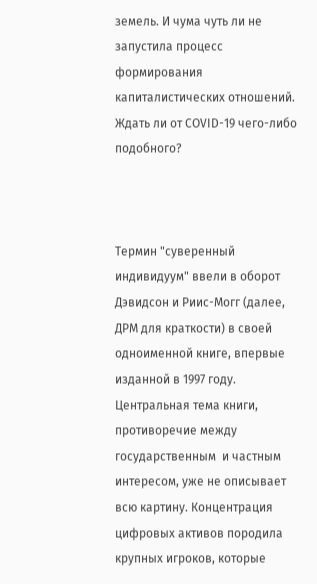земель. И чума чуть ли не запустила процесс формирования капиталистических отношений. Ждать ли от COVID-19 чего-либо подобного?



Термин "суверенный индивидуум" ввели в оборот Дэвидсон и Риис-Могг (далее, ДРМ для краткости) в своей одноименной книге, впервые изданной в 1997 году. Центральная тема книги, противоречие между государственным  и частным интересом, уже не описывает всю картину. Концентрация цифровых активов породила крупных игроков, которые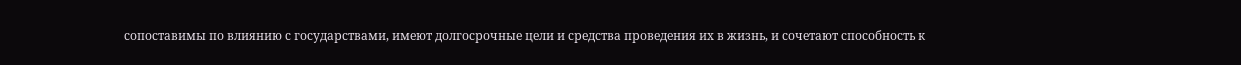сопоставимы по влиянию с государствами, имеют долгосрочные цели и средства проведения их в жизнь, и сочетают способность к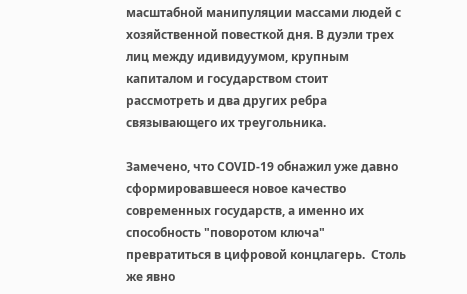масштабной манипуляции массами людей с хозяйственной повесткой дня. В дуэли трех лиц между идивидуумом, крупным капиталом и государством стоит рассмотреть и два других ребра связывающего их треугольника.

Замечено, что COVID-19 обнажил уже давно сформировавшееся новое качество современных государств, а именно их способность "поворотом ключа" превратиться в цифровой концлагерь.  Столь же явно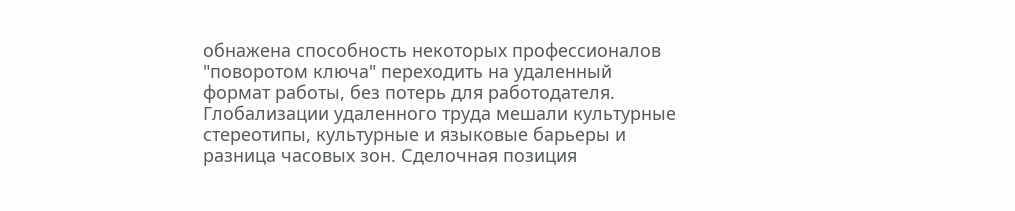обнажена способность некоторых профессионалов "поворотом ключа" переходить на удаленный формат работы, без потерь для работодателя. Глобализации удаленного труда мешали культурные стереотипы, культурные и языковые барьеры и разница часовых зон. Сделочная позиция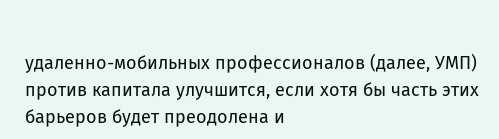удаленно-мобильных профессионалов (далее, УМП) против капитала улучшится, если хотя бы часть этих барьеров будет преодолена и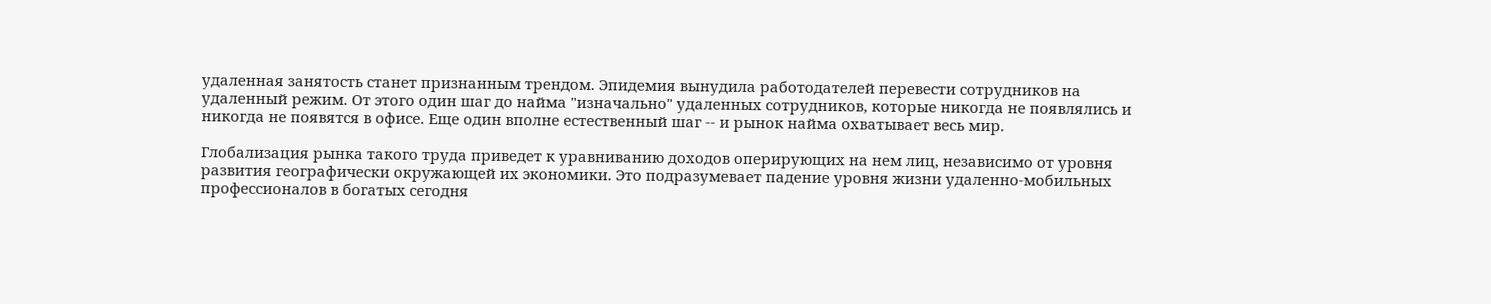удаленная занятость станет признанным трендом. Эпидемия вынудила работодателей перевести сотрудников на удаленный режим. От этого один шаг до найма "изначально" удаленных сотрудников, которые никогда не появлялись и никогда не появятся в офисе. Еще один вполне естественный шаг -- и рынок найма охватывает весь мир.

Глобализация рынка такого труда приведет к уравниванию доходов оперирующих на нем лиц, независимо от уровня развития географически окружающей их экономики. Это подразумевает падение уровня жизни удаленно-мобильных профессионалов в богатых сегодня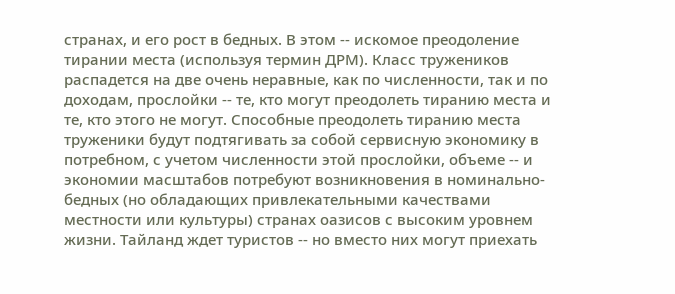странах, и его рост в бедных. В этом -- искомое преодоление тирании места (используя термин ДРМ). Класс тружеников распадется на две очень неравные, как по численности, так и по доходам, прослойки -- те, кто могут преодолеть тиранию места и те, кто этого не могут. Способные преодолеть тиранию места труженики будут подтягивать за собой сервисную экономику в потребном, с учетом численности этой прослойки, объеме -- и экономии масштабов потребуют возникновения в номинально-бедных (но обладающих привлекательными качествами местности или культуры) странах оазисов с высоким уровнем жизни. Тайланд ждет туристов -- но вместо них могут приехать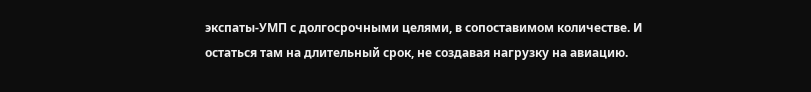экспаты-УМП с долгосрочными целями, в сопоставимом количестве. И остаться там на длительный срок, не создавая нагрузку на авиацию.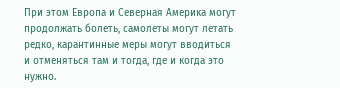При этом Европа и Северная Америка могут продолжать болеть, самолеты могут летать редко, карантинные меры могут вводиться и отменяться там и тогда, где и когда это нужно.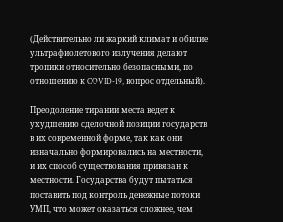(Действительно ли жаркий климат и обилие ультрафиолетового излучения делают тропики относительно безопасными, по отношению к COVID-19, вопрос отдельный).

Преодоление тирании места ведет к ухудшению сделочной позиции государств в их современной форме, так как они изначально формировались на местности, и их способ существования привязан к местности. Государства будут пытаться поставить под контроль денежные потоки УМП, что может оказаться сложнее, чем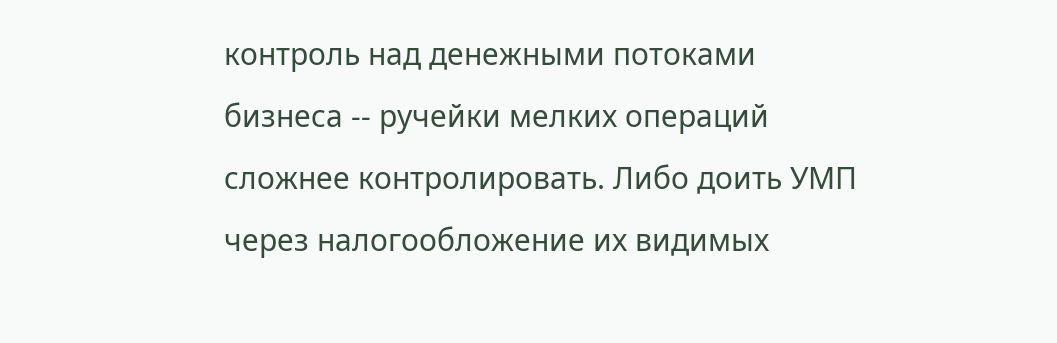контроль над денежными потоками бизнеса -- ручейки мелких операций сложнее контролировать. Либо доить УМП через налогообложение их видимых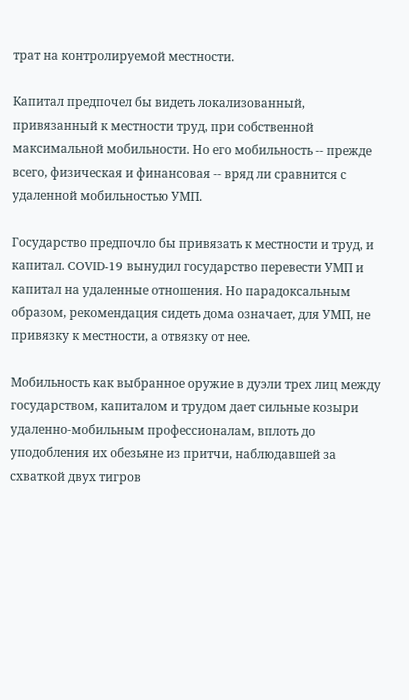трат на контролируемой местности.

Капитал предпочел бы видеть локализованный, привязанный к местности труд, при собственной максимальной мобильности. Но его мобильность -- прежде всего, физическая и финансовая -- вряд ли сравнится с удаленной мобильностью УМП.

Государство предпочло бы привязать к местности и труд, и капитал. COVID-19 вынудил государство перевести УМП и капитал на удаленные отношения. Но парадоксальным образом, рекомендация сидеть дома означает, для УМП, не привязку к местности, а отвязку от нее.

Мобильность как выбранное оружие в дуэли трех лиц между государством, капиталом и трудом дает сильные козыри удаленно-мобильным профессионалам, вплоть до уподобления их обезьяне из притчи, наблюдавшей за схваткой двух тигров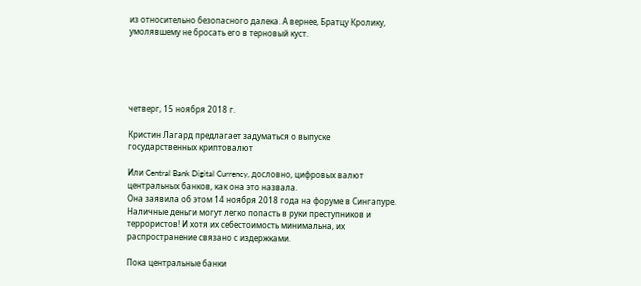из относительно безопасного далека. А вернее, Братцу Кролику, умолявшему не бросать его в терновый куст.





четверг, 15 ноября 2018 г.

Кристин Лагард предлагает задуматься о выпуске государственных криптовалют

Или Central Bank Digital Currency, дословно, цифровых валют центральных банков, как она это назвала.
Она заявила об этом 14 ноября 2018 года на форуме в Сингапуре.
Наличные деньги могут легко попасть в руки преступников и террористов! И хотя их себестоимость минимальна, их распространение связано с издержками.

Пока центральные банки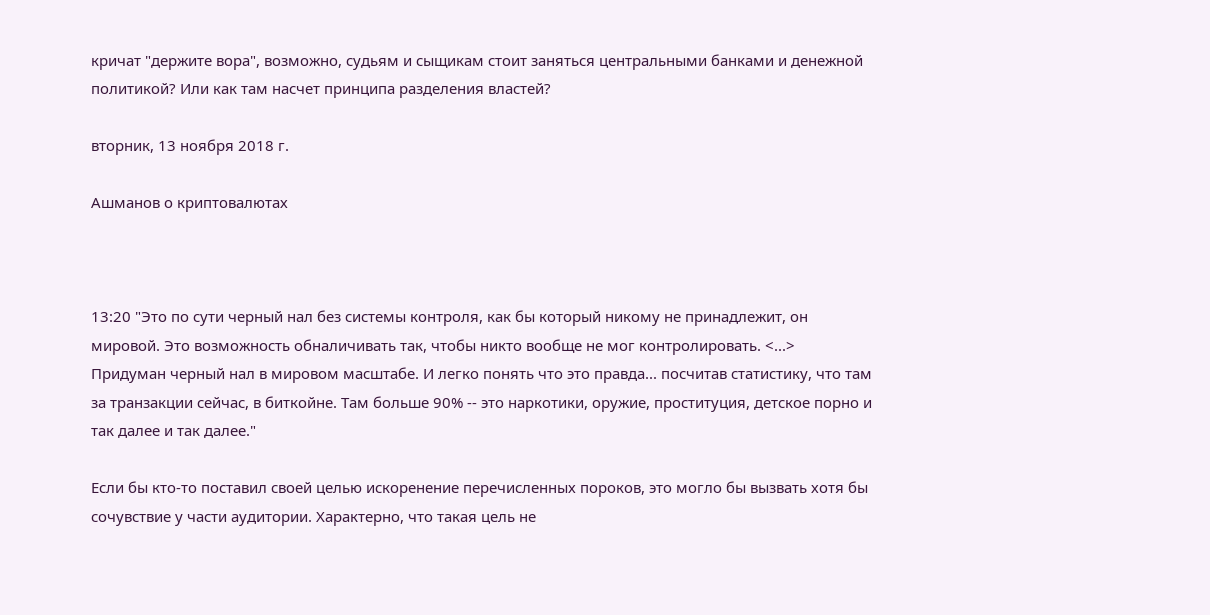кричат "держите вора", возможно, судьям и сыщикам стоит заняться центральными банками и денежной политикой? Или как там насчет принципа разделения властей?

вторник, 13 ноября 2018 г.

Ашманов о криптовалютах



13:20 "Это по сути черный нал без системы контроля, как бы который никому не принадлежит, он мировой. Это возможность обналичивать так, чтобы никто вообще не мог контролировать. <...> Придуман черный нал в мировом масштабе. И легко понять что это правда... посчитав статистику, что там за транзакции сейчас, в биткойне. Там больше 90% -- это наркотики, оружие, проституция, детское порно и так далее и так далее."

Если бы кто-то поставил своей целью искоренение перечисленных пороков, это могло бы вызвать хотя бы сочувствие у части аудитории. Характерно, что такая цель не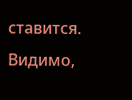ставится. Видимо,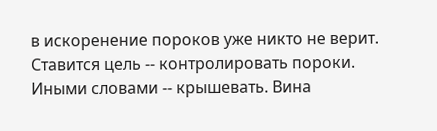в искоренение пороков уже никто не верит. Ставится цель -- контролировать пороки. Иными словами -- крышевать. Вина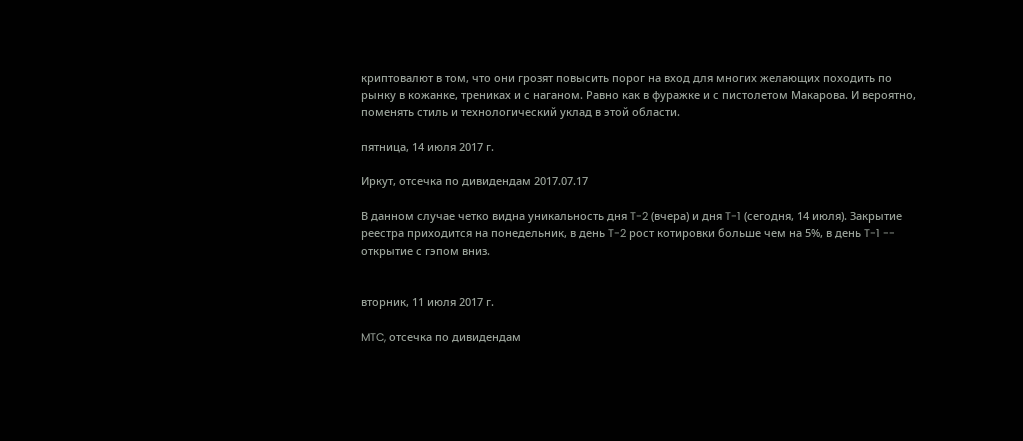криптовалют в том, что они грозят повысить порог на вход для многих желающих походить по рынку в кожанке, трениках и с наганом. Равно как в фуражке и с пистолетом Макарова. И вероятно, поменять стиль и технологический уклад в этой области.

пятница, 14 июля 2017 г.

Иркут, отсечка по дивидендам 2017.07.17

В данном случае четко видна уникальность дня T-2 (вчера) и дня T-1 (сегодня, 14 июля). Закрытие реестра приходится на понедельник, в день T-2 рост котировки больше чем на 5%, в день T-1 -- открытие с гэпом вниз.


вторник, 11 июля 2017 г.

MTC, отсечка по дивидендам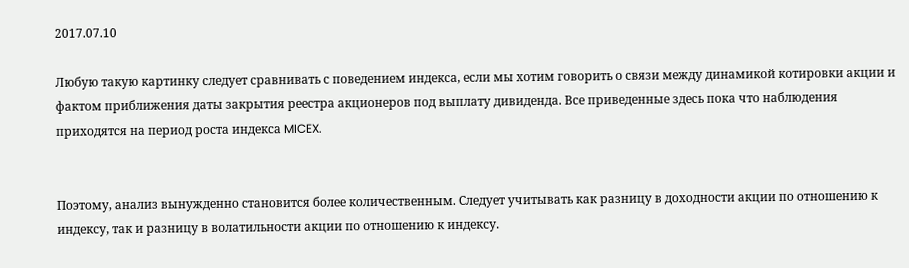2017.07.10

Любую такую картинку следует сравнивать с поведением индекса, если мы хотим говорить о связи между динамикой котировки акции и фактом приближения даты закрытия реестра акционеров под выплату дивиденда. Все приведенные здесь пока что наблюдения приходятся на период роста индекса MICEX.


Поэтому, анализ вынужденно становится более количественным. Следует учитывать как разницу в доходности акции по отношению к индексу, так и разницу в волатильности акции по отношению к индексу.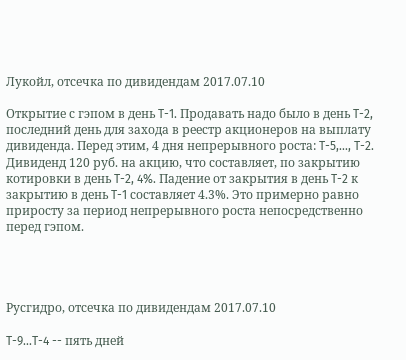Лукойл, отсечка по дивидендам 2017.07.10

Открытие с гэпом в день T-1. Продавать надо было в день T-2, последний день для захода в реестр акционеров на выплату дивиденда. Перед этим, 4 дня непрерывного роста: T-5,..., T-2. Дивиденд 120 руб. на акцию, что составляет, по закрытию котировки в день T-2, 4%. Падение от закрытия в день T-2 к закрытию в день T-1 составляет 4.3%. Это примерно равно приросту за период непрерывного роста непосредственно перед гэпом.




Русгидро, отсечка по дивидендам 2017.07.10

T-9...T-4 -- пять дней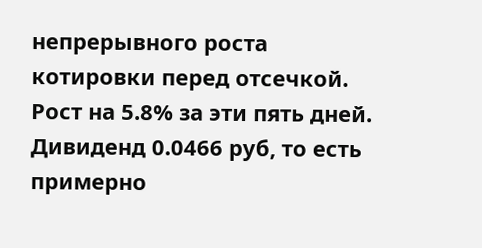непрерывного роста котировки перед отсечкой. Рост на 5.8% за эти пять дней. Дивиденд 0.0466 руб, то есть примерно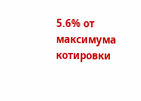5.6% от максимума котировки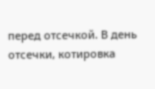перед отсечкой. В день отсечки, котировка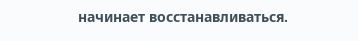начинает восстанавливаться.